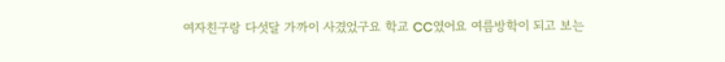여자친구랑 다섯달 가까이 사겼었구요 학교 CC였어요 여름방학이 되고 보는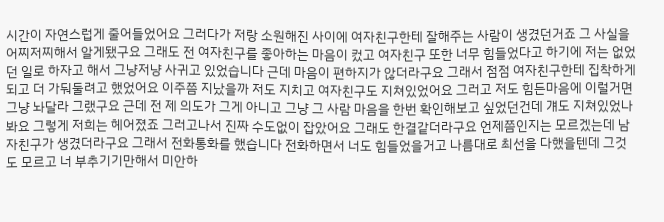시간이 자연스럽게 줄어들었어요 그러다가 저랑 소원해진 사이에 여자친구한테 잘해주는 사람이 생겼던거죠 그 사실을 어찌저찌해서 알게됐구요 그래도 전 여자친구를 좋아하는 마음이 컸고 여자친구 또한 너무 힘들었다고 하기에 저는 없었던 일로 하자고 해서 그냥저냥 사귀고 있었습니다 근데 마음이 편하지가 않더라구요 그래서 점점 여자친구한테 집착하게 되고 더 가둬둘려고 했었어요 이주쯤 지났을까 저도 지치고 여자친구도 지쳐있었어요 그러고 저도 힘든마음에 이럴거면 그냥 놔달라 그랬구요 근데 전 제 의도가 그게 아니고 그냥 그 사람 마음을 한번 확인해보고 싶었던건데 걔도 지쳐있었나봐요 그렇게 저희는 헤어졌죠 그러고나서 진짜 수도없이 잡았어요 그래도 한결같더라구요 언제쯤인지는 모르겠는데 남자친구가 생겼더라구요 그래서 전화통화를 했습니다 전화하면서 너도 힘들었을거고 나름대로 최선을 다했을텐데 그것도 모르고 너 부추기기만해서 미안하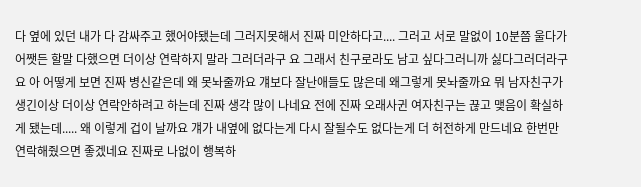다 옆에 있던 내가 다 감싸주고 했어야됐는데 그러지못해서 진짜 미안하다고.... 그러고 서로 말없이 10분쯤 울다가 어쨋든 할말 다했으면 더이상 연락하지 말라 그러더라구 요 그래서 친구로라도 남고 싶다그러니까 싫다그러더라구요 아 어떻게 보면 진짜 병신같은데 왜 못놔줄까요 걔보다 잘난애들도 많은데 왜그렇게 못놔줄까요 뭐 남자친구가 생긴이상 더이상 연락안하려고 하는데 진짜 생각 많이 나네요 전에 진짜 오래사귄 여자친구는 끊고 맺음이 확실하게 됐는데..... 왜 이렇게 겁이 날까요 걔가 내옆에 없다는게 다시 잘될수도 없다는게 더 허전하게 만드네요 한번만 연락해줬으면 좋겠네요 진짜로 나없이 행복하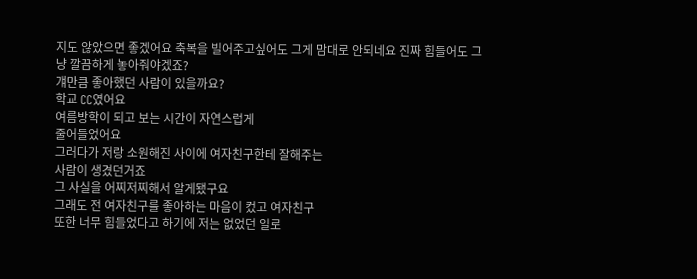지도 않았으면 좋겠어요 축복을 빌어주고싶어도 그게 맘대로 안되네요 진짜 힘들어도 그냥 깔끔하게 놓아줘야겠죠?
걔만큼 좋아했던 사람이 있을까요?
학교 CC였어요
여름방학이 되고 보는 시간이 자연스럽게
줄어들었어요
그러다가 저랑 소원해진 사이에 여자친구한테 잘해주는
사람이 생겼던거죠
그 사실을 어찌저찌해서 알게됐구요
그래도 전 여자친구를 좋아하는 마음이 컸고 여자친구
또한 너무 힘들었다고 하기에 저는 없었던 일로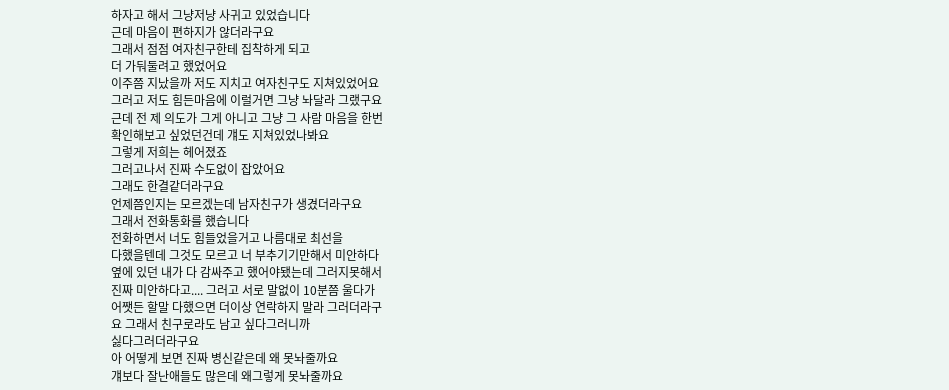하자고 해서 그냥저냥 사귀고 있었습니다
근데 마음이 편하지가 않더라구요
그래서 점점 여자친구한테 집착하게 되고
더 가둬둘려고 했었어요
이주쯤 지났을까 저도 지치고 여자친구도 지쳐있었어요
그러고 저도 힘든마음에 이럴거면 그냥 놔달라 그랬구요
근데 전 제 의도가 그게 아니고 그냥 그 사람 마음을 한번
확인해보고 싶었던건데 걔도 지쳐있었나봐요
그렇게 저희는 헤어졌죠
그러고나서 진짜 수도없이 잡았어요
그래도 한결같더라구요
언제쯤인지는 모르겠는데 남자친구가 생겼더라구요
그래서 전화통화를 했습니다
전화하면서 너도 힘들었을거고 나름대로 최선을
다했을텐데 그것도 모르고 너 부추기기만해서 미안하다
옆에 있던 내가 다 감싸주고 했어야됐는데 그러지못해서
진짜 미안하다고.... 그러고 서로 말없이 10분쯤 울다가
어쨋든 할말 다했으면 더이상 연락하지 말라 그러더라구
요 그래서 친구로라도 남고 싶다그러니까
싫다그러더라구요
아 어떻게 보면 진짜 병신같은데 왜 못놔줄까요
걔보다 잘난애들도 많은데 왜그렇게 못놔줄까요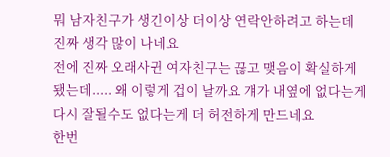뭐 남자친구가 생긴이상 더이상 연락안하려고 하는데
진짜 생각 많이 나네요
전에 진짜 오래사귄 여자친구는 끊고 맺음이 확실하게
됐는데..... 왜 이렇게 겁이 날까요 걔가 내옆에 없다는게
다시 잘될수도 없다는게 더 허전하게 만드네요
한번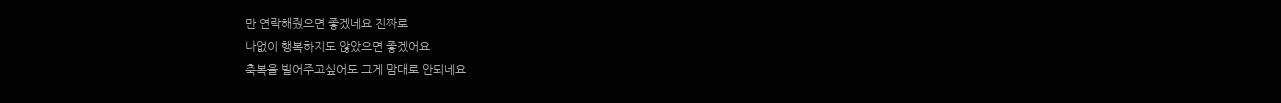만 연락해줬으면 좋겠네요 진짜로
나없이 행복하지도 않았으면 좋겠어요
축복을 빌어주고싶어도 그게 맘대로 안되네요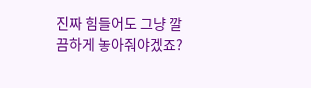진짜 힘들어도 그냥 깔끔하게 놓아줘야겠죠?